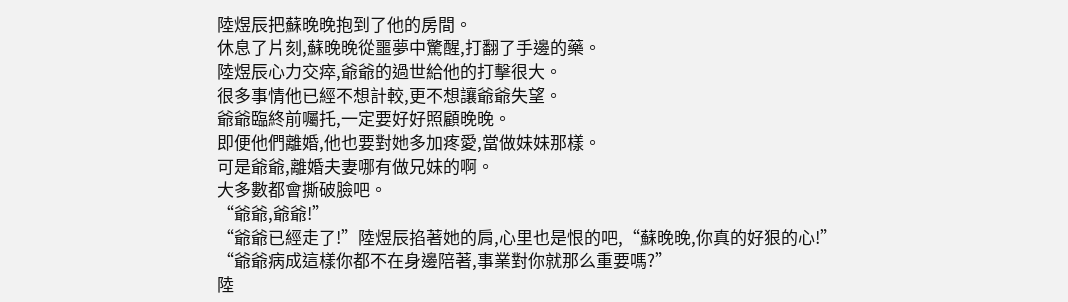陸煜辰把蘇晚晚抱到了他的房間。
休息了片刻,蘇晚晚從噩夢中驚醒,打翻了手邊的藥。
陸煜辰心力交瘁,爺爺的過世給他的打擊很大。
很多事情他已經不想計較,更不想讓爺爺失望。
爺爺臨終前囑托,一定要好好照顧晚晚。
即便他們離婚,他也要對她多加疼愛,當做妹妹那樣。
可是爺爺,離婚夫妻哪有做兄妹的啊。
大多數都會撕破臉吧。
“爺爺,爺爺!”
“爺爺已經走了!”陸煜辰掐著她的肩,心里也是恨的吧,“蘇晚晚,你真的好狠的心!”
“爺爺病成這樣你都不在身邊陪著,事業對你就那么重要嗎?”
陸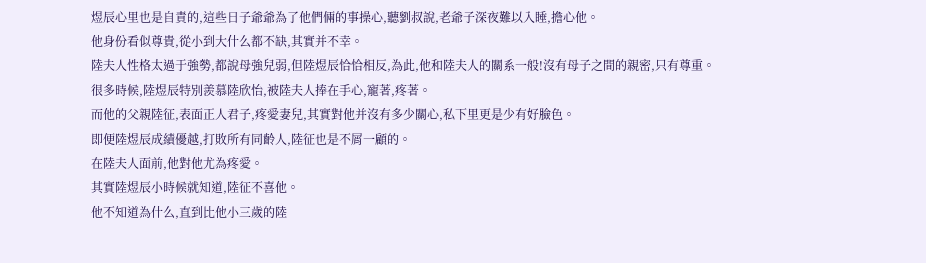煜辰心里也是自責的,這些日子爺爺為了他們倆的事操心,聽劉叔說,老爺子深夜難以入睡,擔心他。
他身份看似尊貴,從小到大什么都不缺,其實并不幸。
陸夫人性格太過于強勢,都說母強兒弱,但陸煜辰恰恰相反,為此,他和陸夫人的關系一般!沒有母子之間的親密,只有尊重。
很多時候,陸煜辰特別羨慕陸欣怡,被陸夫人捧在手心,寵著,疼著。
而他的父親陸征,表面正人君子,疼愛妻兒,其實對他并沒有多少關心,私下里更是少有好臉色。
即便陸煜辰成績優越,打敗所有同齡人,陸征也是不屑一顧的。
在陸夫人面前,他對他尤為疼愛。
其實陸煜辰小時候就知道,陸征不喜他。
他不知道為什么,直到比他小三歲的陸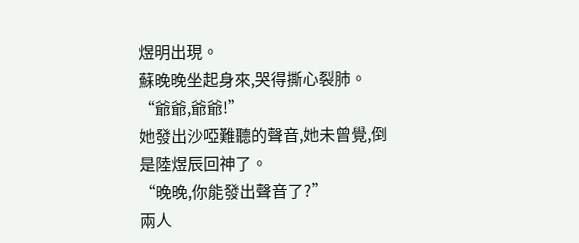煜明出現。
蘇晚晚坐起身來,哭得撕心裂肺。
“爺爺,爺爺!”
她發出沙啞難聽的聲音,她未曾覺,倒是陸煜辰回神了。
“晚晚,你能發出聲音了?”
兩人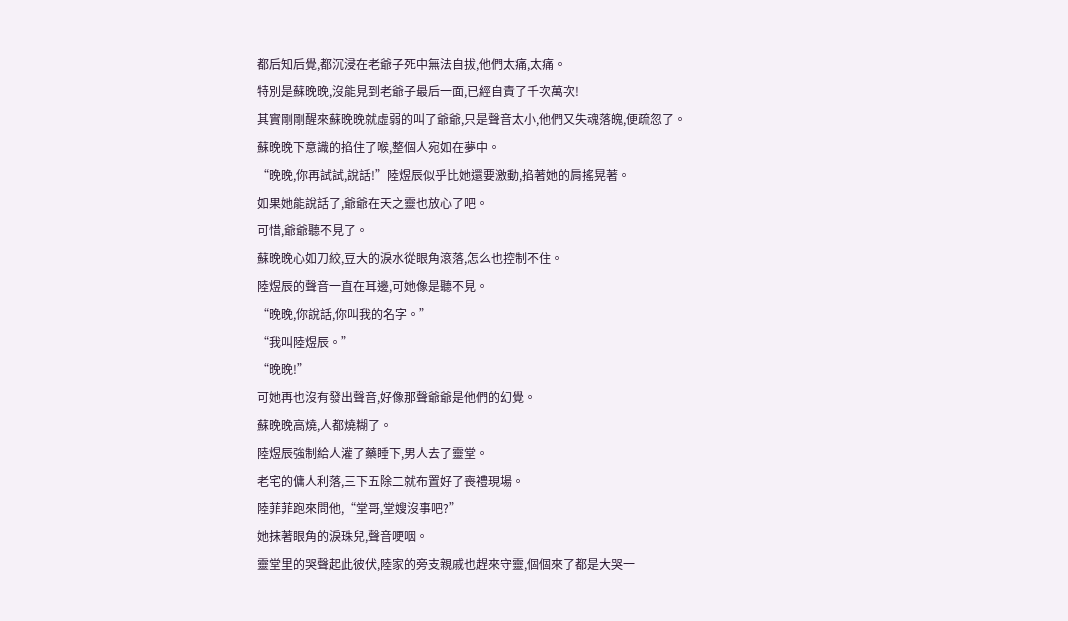都后知后覺,都沉浸在老爺子死中無法自拔,他們太痛,太痛。
特別是蘇晚晚,沒能見到老爺子最后一面,已經自責了千次萬次!
其實剛剛醒來蘇晚晚就虛弱的叫了爺爺,只是聲音太小,他們又失魂落魄,便疏忽了。
蘇晚晚下意識的掐住了喉,整個人宛如在夢中。
“晚晚,你再試試,說話!”陸煜辰似乎比她還要激動,掐著她的肩搖晃著。
如果她能說話了,爺爺在天之靈也放心了吧。
可惜,爺爺聽不見了。
蘇晚晚心如刀絞,豆大的淚水從眼角滾落,怎么也控制不住。
陸煜辰的聲音一直在耳邊,可她像是聽不見。
“晚晚,你說話,你叫我的名字。”
“我叫陸煜辰。”
“晚晚!”
可她再也沒有發出聲音,好像那聲爺爺是他們的幻覺。
蘇晚晚高燒,人都燒糊了。
陸煜辰強制給人灌了藥睡下,男人去了靈堂。
老宅的傭人利落,三下五除二就布置好了喪禮現場。
陸菲菲跑來問他,“堂哥,堂嫂沒事吧?”
她抹著眼角的淚珠兒,聲音哽咽。
靈堂里的哭聲起此彼伏,陸家的旁支親戚也趕來守靈,個個來了都是大哭一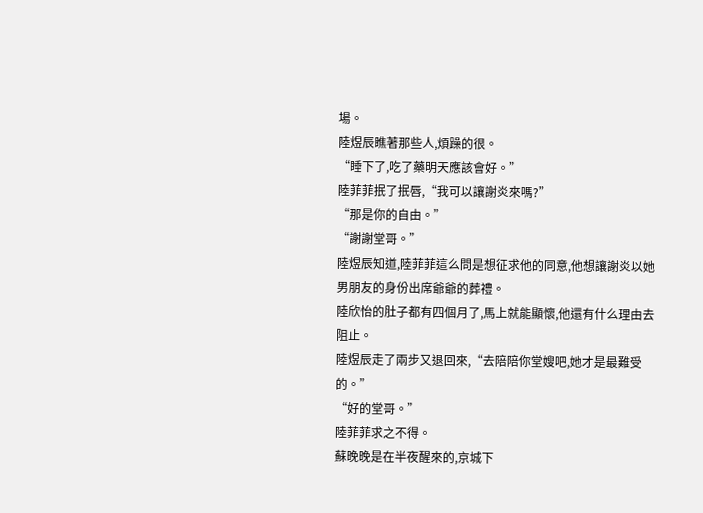場。
陸煜辰瞧著那些人,煩躁的很。
“睡下了,吃了藥明天應該會好。”
陸菲菲抿了抿唇,“我可以讓謝炎來嗎?”
“那是你的自由。”
“謝謝堂哥。”
陸煜辰知道,陸菲菲這么問是想征求他的同意,他想讓謝炎以她男朋友的身份出席爺爺的葬禮。
陸欣怡的肚子都有四個月了,馬上就能顯懷,他還有什么理由去阻止。
陸煜辰走了兩步又退回來,“去陪陪你堂嫂吧,她才是最難受的。”
“好的堂哥。”
陸菲菲求之不得。
蘇晚晚是在半夜醒來的,京城下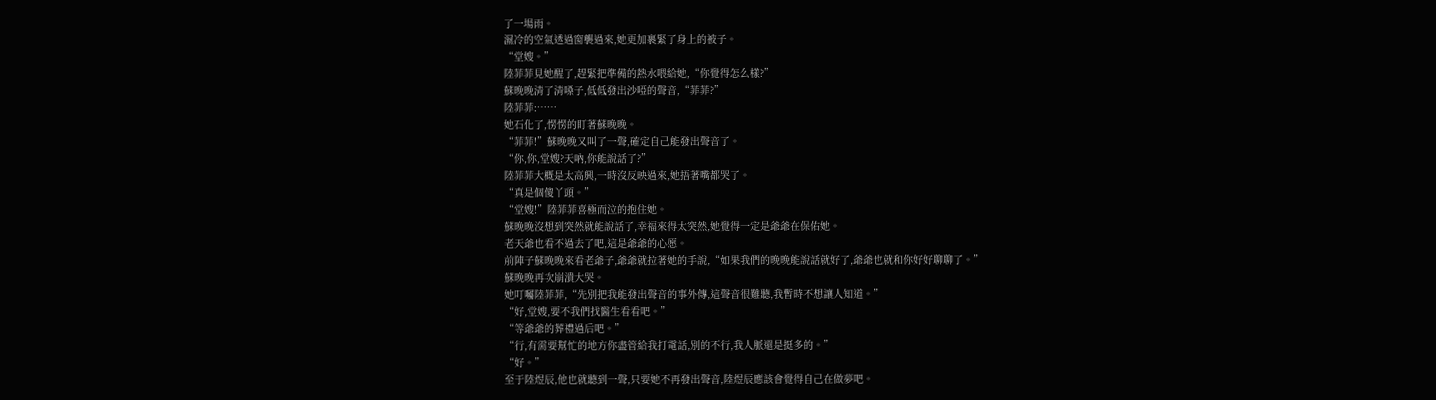了一場雨。
濕冷的空氣透過窗襲過來,她更加裹緊了身上的被子。
“堂嫂。”
陸菲菲見她醒了,趕緊把準備的熱水喂給她,“你覺得怎么樣?”
蘇晚晚清了清嗓子,低低發出沙啞的聲音,“菲菲?”
陸菲菲:……
她石化了,愣愣的盯著蘇晚晚。
“菲菲!”蘇晚晚又叫了一聲,確定自己能發出聲音了。
“你,你,堂嫂?天吶,你能說話了?”
陸菲菲大概是太高興,一時沒反映過來,她捂著嘴都哭了。
“真是個傻丫頭。”
“堂嫂!”陸菲菲喜極而泣的抱住她。
蘇晚晚沒想到突然就能說話了,幸福來得太突然,她覺得一定是爺爺在保佑她。
老天爺也看不過去了吧,這是爺爺的心愿。
前陣子蘇晚晚來看老爺子,爺爺就拉著她的手說,“如果我們的晚晚能說話就好了,爺爺也就和你好好聊聊了。”
蘇晚晚再次崩潰大哭。
她叮囑陸菲菲,“先別把我能發出聲音的事外傳,這聲音很難聽,我暫時不想讓人知道。”
“好,堂嫂,要不我們找醫生看看吧。”
“等爺爺的葬禮過后吧。”
“行,有需要幫忙的地方你盡管給我打電話,別的不行,我人脈還是挺多的。”
“好。”
至于陸煜辰,他也就聽到一聲,只要她不再發出聲音,陸煜辰應該會覺得自己在做夢吧。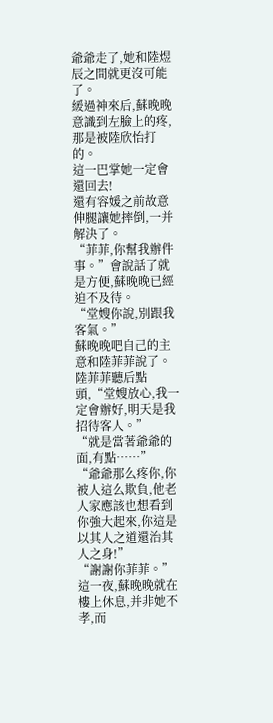爺爺走了,她和陸煜辰之間就更沒可能了。
緩過神來后,蘇晚晚意識到左臉上的疼,那是被陸欣怡打的。
這一巴掌她一定會還回去!
還有容媛之前故意伸腿讓她摔倒,一并解決了。
“菲菲,你幫我辦件事。”會說話了就是方便,蘇晚晚已經迫不及待。
“堂嫂你說,別跟我客氣。”
蘇晚晚吧自己的主意和陸菲菲說了。
陸菲菲聽后點頭,“堂嫂放心,我一定會辦好,明天是我招待客人。”
“就是當著爺爺的面,有點……”
“爺爺那么疼你,你被人這么欺負,他老人家應該也想看到你強大起來,你這是以其人之道還治其人之身!”
“謝謝你菲菲。”
這一夜,蘇晚晚就在樓上休息,并非她不孝,而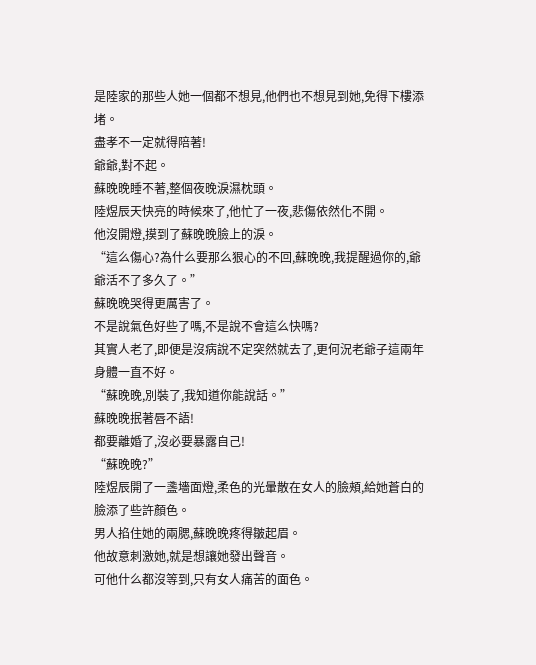是陸家的那些人她一個都不想見,他們也不想見到她,免得下樓添堵。
盡孝不一定就得陪著!
爺爺,對不起。
蘇晚晚睡不著,整個夜晚淚濕枕頭。
陸煜辰天快亮的時候來了,他忙了一夜,悲傷依然化不開。
他沒開燈,摸到了蘇晚晚臉上的淚。
“這么傷心?為什么要那么狠心的不回,蘇晚晚,我提醒過你的,爺爺活不了多久了。”
蘇晚晚哭得更厲害了。
不是說氣色好些了嗎,不是說不會這么快嗎?
其實人老了,即便是沒病說不定突然就去了,更何況老爺子這兩年身體一直不好。
“蘇晚晚,別裝了,我知道你能說話。”
蘇晚晚抿著唇不語!
都要離婚了,沒必要暴露自己!
“蘇晚晚?”
陸煜辰開了一盞墻面燈,柔色的光暈散在女人的臉頰,給她蒼白的臉添了些許顏色。
男人掐住她的兩腮,蘇晚晚疼得皺起眉。
他故意刺激她,就是想讓她發出聲音。
可他什么都沒等到,只有女人痛苦的面色。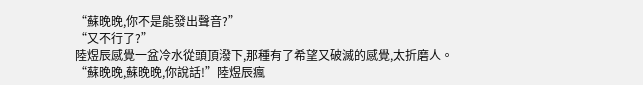“蘇晚晚,你不是能發出聲音?”
“又不行了?”
陸煜辰感覺一盆冷水從頭頂潑下,那種有了希望又破滅的感覺,太折磨人。
“蘇晚晚,蘇晚晚,你說話!”陸煜辰瘋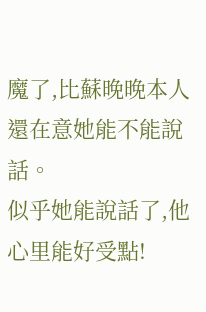魔了,比蘇晚晚本人還在意她能不能說話。
似乎她能說話了,他心里能好受點!